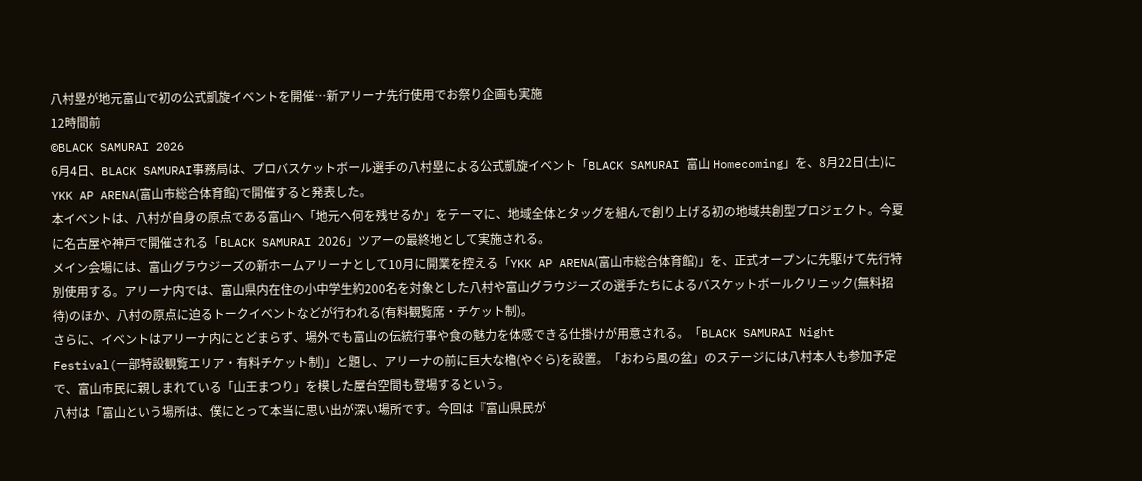八村塁が地元富山で初の公式凱旋イベントを開催…新アリーナ先行使用でお祭り企画も実施
12時間前
©BLACK SAMURAI 2026
6月4日、BLACK SAMURAI事務局は、プロバスケットボール選手の八村塁による公式凱旋イベント「BLACK SAMURAI 富山 Homecoming」を、8月22日(土)にYKK AP ARENA(富⼭市総合体育館)で開催すると発表した。
本イベントは、八村が自身の原点である富山へ「地元へ何を残せるか」をテーマに、地域全体とタッグを組んで創り上げる初の地域共創型プロジェクト。今夏に名古屋や神戸で開催される「BLACK SAMURAI 2026」ツアーの最終地として実施される。
メイン会場には、富山グラウジーズの新ホームアリーナとして10月に開業を控える「YKK AP ARENA(富山市総合体育館)」を、正式オープンに先駆けて先行特別使用する。アリーナ内では、富山県内在住の小中学生約200名を対象とした八村や富山グラウジーズの選手たちによるバスケットボールクリニック(無料招待)のほか、八村の原点に迫るトークイベントなどが行われる(有料観覧席・チケット制)。
さらに、イベントはアリーナ内にとどまらず、場外でも富山の伝統行事や食の魅力を体感できる仕掛けが用意される。「BLACK SAMURAI Night Festival(⼀部特設観覧エリア・有料チケット制)」と題し、アリーナの前に巨大な櫓(やぐら)を設置。「おわら風の盆」のステージには八村本人も参加予定で、富山市民に親しまれている「山王まつり」を模した屋台空間も登場するという。
八村は「富山という場所は、僕にとって本当に思い出が深い場所です。今回は『富山県民が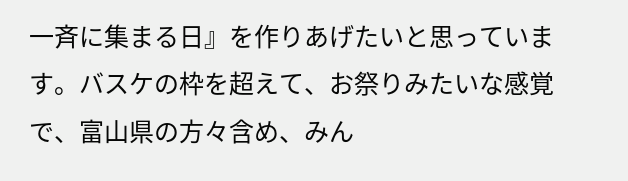一斉に集まる日』を作りあげたいと思っています。バスケの枠を超えて、お祭りみたいな感覚で、富山県の方々含め、みん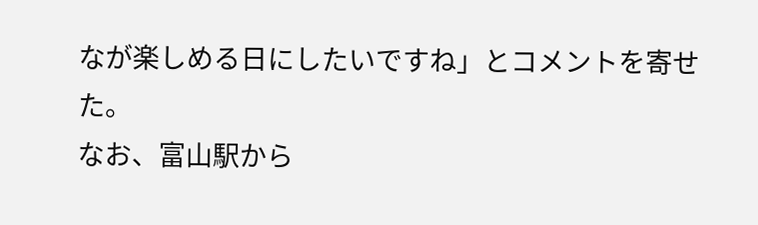なが楽しめる日にしたいですね」とコメントを寄せた。
なお、富山駅から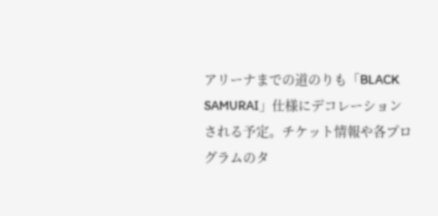アリーナまでの道のりも「BLACK SAMURAI」仕様にデコレーションされる予定。チケット情報や各プログラムのタ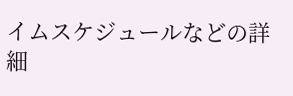イムスケジュールなどの詳細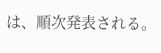は、順次発表される。